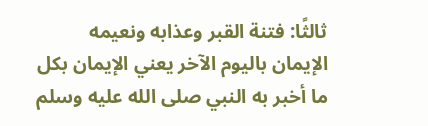ثالثًا: فتنة القبر وعذابه ونعيمه
الإيمان باليوم الآخر يعني الإيمان بكل ما أخبر به النبي صلى الله عليه وسلم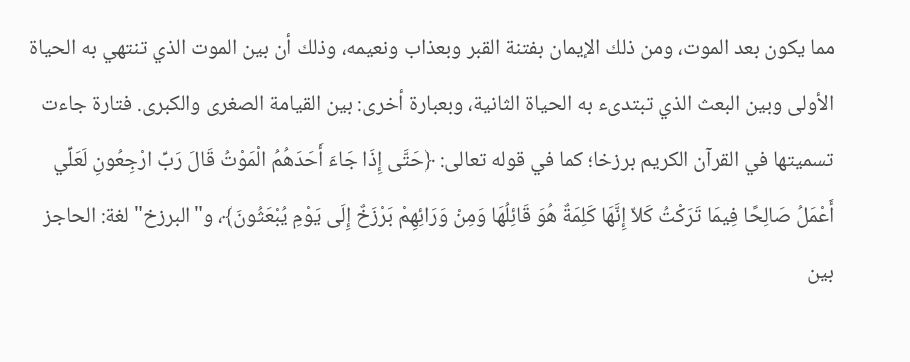مما يكون بعد الموت، ومن ذلك الإيمان بفتنة القبر وبعذاب ونعيمه، وذلك أن بين الموت الذي تنتهي به الحياة الأولى وبين البعث الذي تبتدىء به الحياة الثانية، وبعبارة أخرى: بين القيامة الصغرى والكبرى. فتارة جاءت تسميتها في القرآن الكريم برزخا؛ كما في قوله تعالى: ﴿حَتَّى إِذَا جَاءَ أَحَدَهُمُ الْمَوْتُ قَالَ رَبِّ ارْجِعُونِ لَعَلِّي أَعْمَلُ صَالِحًا فِيمَا تَرَكْتُ كَلاّ إِنَّهَا كَلِمَةٌ هُوَ قَائِلُهَا وَمِنْ وَرَائِهِمْ بَرْزَخٌ إِلَى يَوْمِ يُبْعَثُونَ﴾، و"البرزخ" لغة: الحاجز بين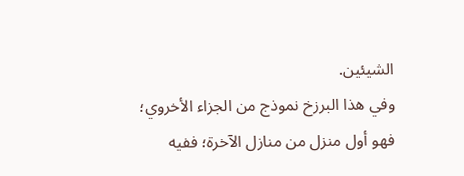الشيئين.
وفي هذا البرزخ نموذج من الجزاء الأخروي؛ فهو أول منزل من منازل الآخرة؛ ففيه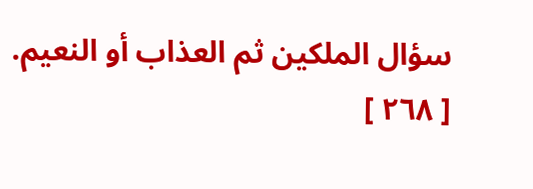سؤال الملكين ثم العذاب أو النعيم.
[ ٢٦٨ ]